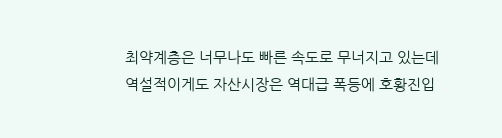최약계층은 너무나도 빠른 속도로 무너지고 있는데
역설적이게도 자산시장은 역대급 폭등에 호황진입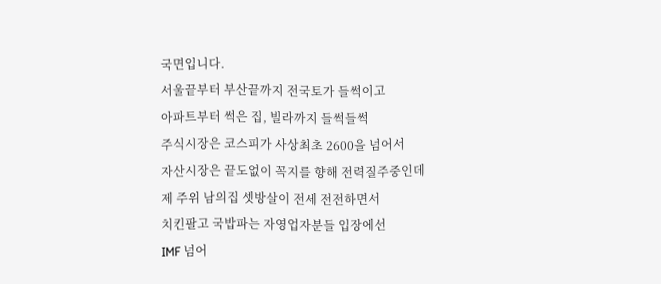국면입니다.
서울끝부터 부산끝까지 전국토가 들썩이고
아파트부터 썩은 집, 빌라까지 들썩들썩
주식시장은 코스피가 사상최초 2600을 넘어서
자산시장은 끝도없이 꼭지를 향해 전력질주중인데
제 주위 남의집 셋방살이 전세 전전하면서
치킨팔고 국밥파는 자영업자분들 입장에선
IMF 넘어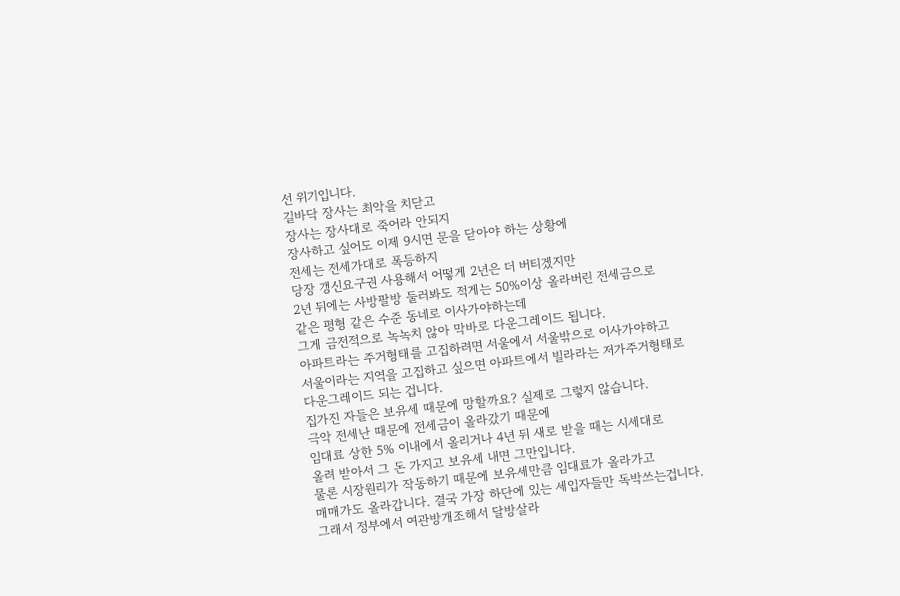선 위기입니다.
길바닥 장사는 최악을 치닫고
장사는 장사대로 죽어라 안되지
장사하고 싶어도 이제 9시면 문을 닫아야 하는 상황에
전세는 전세가대로 폭등하지
당장 갱신요구권 사용해서 어떻게 2년은 더 버티겠지만
2년 뒤에는 사방팔방 둘러봐도 적게는 50%이상 올라버린 전세금으로
같은 평형 같은 수준 동네로 이사가야하는데
그게 금전적으로 녹녹치 않아 막바로 다운그레이드 됩니다.
아파트라는 주거형태를 고집하려면 서울에서 서울밖으로 이사가야하고
서울이라는 지역을 고집하고 싶으면 아파트에서 빌라라는 저가주거형태로
다운그레이드 되는 겁니다.
집가진 자들은 보유세 때문에 망할까요? 실제로 그렇지 않습니다.
극악 전세난 때문에 전세금이 올라갔기 때문에
임대료 상한 5% 이내에서 올리거나 4년 뒤 새로 받을 때는 시세대로
올려 받아서 그 돈 가지고 보유세 내면 그만입니다.
물론 시장원리가 작동하기 때문에 보유세만큼 임대료가 올라가고
매매가도 올라갑니다. 결국 가장 하단에 있는 세입자들만 독박쓰는겁니다.
그래서 정부에서 여관방개조해서 달방살라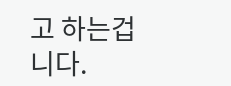고 하는겁니다.